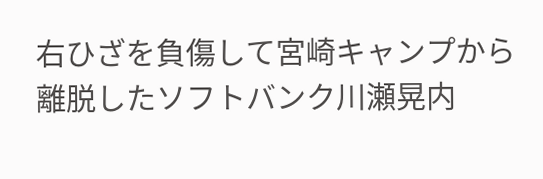右ひざを負傷して宮崎キャンプから離脱したソフトバンク川瀬晃内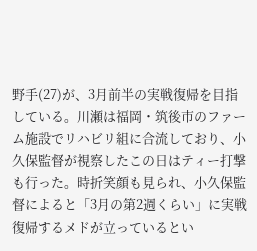野手(27)が、3月前半の実戦復帰を目指している。川瀬は福岡・筑後市のファーム施設でリハビリ組に合流しており、小久保監督が視察したこの日はティー打撃も行った。時折笑顔も見られ、小久保監督によると「3月の第2週くらい」に実戦復帰するメドが立っているとい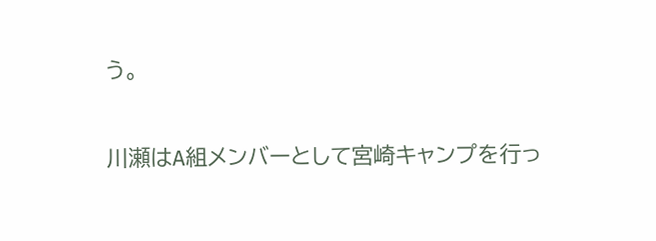う。

川瀬はA組メンバーとして宮崎キャンプを行っ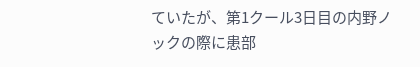ていたが、第1クール3日目の内野ノックの際に患部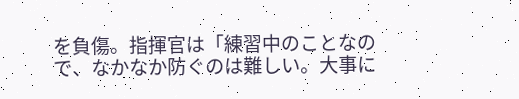を負傷。指揮官は「練習中のことなので、なかなか防ぐのは難しい。大事に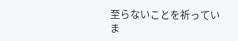至らないことを祈っていま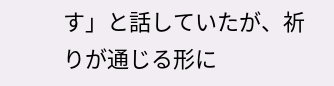す」と話していたが、祈りが通じる形に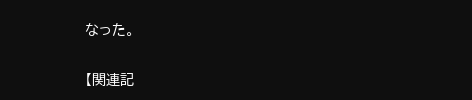なった。

【関連記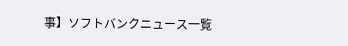事】ソフトバンクニュース一覧